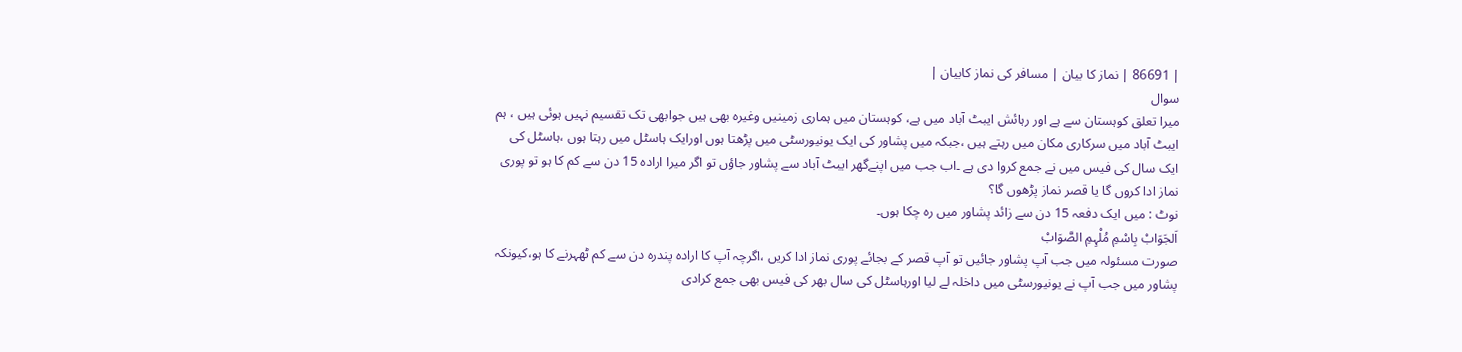| 86691 | نماز کا بیان | مسافر کی نماز کابیان |
سوال
میرا تعلق کوہستان سے ہے اور رہائش ایبٹ آباد میں ہے، کوہستان میں ہماری زمینیں وغیرہ بھی ہیں جوابھی تک تقسیم نہیں ہوئی ہیں ، ہم ایبٹ آباد میں سرکاری مکان میں رہتے ہیں ،جبکہ میں پشاور کی ایک یونیورسٹی میں پڑھتا ہوں اورایک ہاسٹل میں رہتا ہوں ،ہاسٹل کی ایک سال کی فیس میں نے جمع کروا دی ہے ۔اب جب میں اپنےگھر ایبٹ آباد سے پشاور جاؤں تو اگر میرا ارادہ 15 دن سے کم کا ہو تو پوری نماز ادا کروں گا یا قصر نماز پڑھوں گا؟
نوٹ : میں ایک دفعہ 15 دن سے زائد پشاور میں رہ چکا ہوں۔
اَلجَوَابْ بِاسْمِ مُلْہِمِ الصَّوَابْ
صورت مسئولہ میں جب آپ پشاور جائیں تو آپ قصر کے بجائے پوری نماز ادا کریں ،اگرچہ آپ کا ارادہ پندرہ دن سے کم ٹھہرنے کا ہو،کیونکہ پشاور میں جب آپ نے یونیورسٹی میں داخلہ لے لیا اورہاسٹل کی سال بھر کی فیس بھی جمع کرادی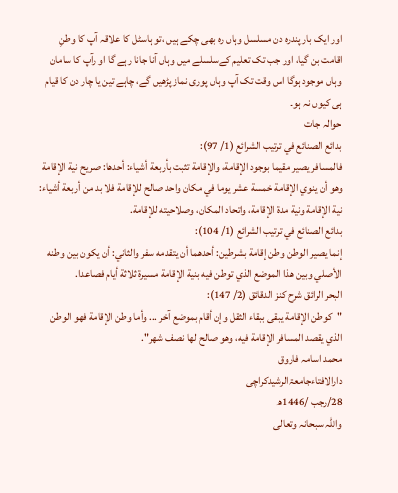اور ایک بار پندرہ دن مسلسل وہاں رہ بھی چکے ہیں ،تو ہاسٹل کا علاقہ آپ کا وطنِ اقامت بن گیا، اور جب تک تعلیم کےسلسلے میں وہاں آنا جانا رہے گا او رآپ کا سامان وہاں موجود ہوگا اس وقت تک آپ وہاں پوری نماز پڑھیں گے، چاہے تین یا چار دن کا قیام ہی کیوں نہ ہو۔
حوالہ جات
بدائع الصنائع في ترتيب الشرائع (1/ 97):
فالمسافر يصير مقيما بوجود الإقامة، والإقامة تثبت بأربعة أشياء: أحدها: صريح نية الإقامة وهو أن ينوي الإقامة خمسة عشر يوما في مكان واحد صالح للإقامة فلا بد من أربعة أشياء: نية الإقامة ونية مدة الإقامة، واتحاد المكان، وصلاحيته للإقامة.
بدائع الصنائع في ترتيب الشرائع (1/ 104):
إنما يصير الوطن وطن إقامة بشرطين: أحدهما أن يتقدمه سفر والثاني: أن يكون بين وطنه الأصلي وبين هذا الموضع الذي توطن فيه بنية الإقامة مسيرة ثلاثة أيام فصاعدا.
البحر الرائق شرح كنز الدقائق (2/ 147):
"كوطن الإقامة يبقى ببقاء الثقل وإن أقام بموضع آخر ... وأما وطن الإقامة فهو الوطن الذي يقصد المسافر الإقامة فيه، وهو صالح لها نصف شهر".
محمد اسامہ فاروق
دارالافتاءجامعۃالرشیدکراچی
28/رجب /1446ھ
واللہ سبحانہ وتعالی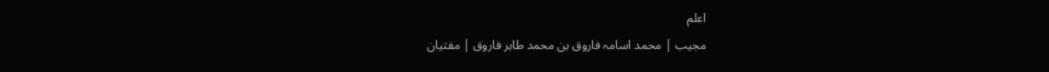اعلم
مجیب | محمد اسامہ فاروق بن محمد طاہر فاروق | مفتیان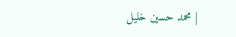| محمد حسین خلیل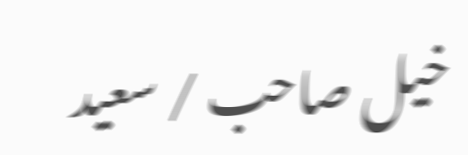خیل صاحب / سعید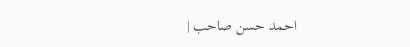احمد حسن صاحب |